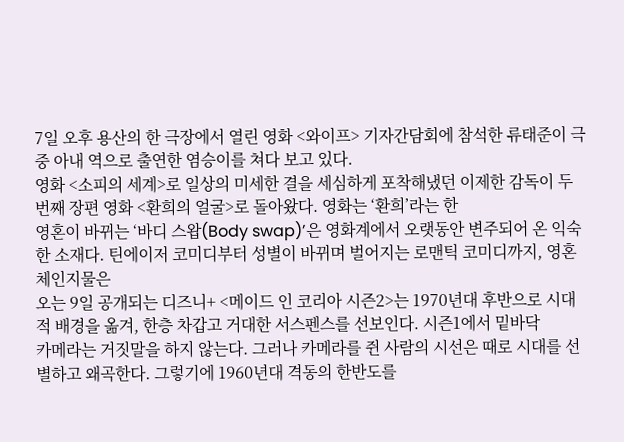7일 오후 용산의 한 극장에서 열린 영화 <와이프> 기자간담회에 참석한 류태준이 극 중 아내 역으로 출연한 염승이를 쳐다 보고 있다.
영화 <소피의 세계>로 일상의 미세한 결을 세심하게 포착해냈던 이제한 감독이 두 번째 장편 영화 <환희의 얼굴>로 돌아왔다. 영화는 ‘환희’라는 한
영혼이 바뀌는 ‘바디 스왑(Body swap)’은 영화계에서 오랫동안 변주되어 온 익숙한 소재다. 틴에이저 코미디부터 성별이 바뀌며 벌어지는 로맨틱 코미디까지, 영혼 체인지물은
오는 9일 공개되는 디즈니+ <메이드 인 코리아 시즌2>는 1970년대 후반으로 시대적 배경을 옮겨, 한층 차갑고 거대한 서스펜스를 선보인다. 시즌1에서 밑바닥
카메라는 거짓말을 하지 않는다. 그러나 카메라를 쥔 사람의 시선은 때로 시대를 선별하고 왜곡한다. 그렇기에 1960년대 격동의 한반도를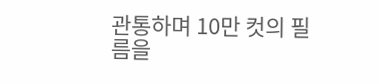관통하며 10만 컷의 필름을